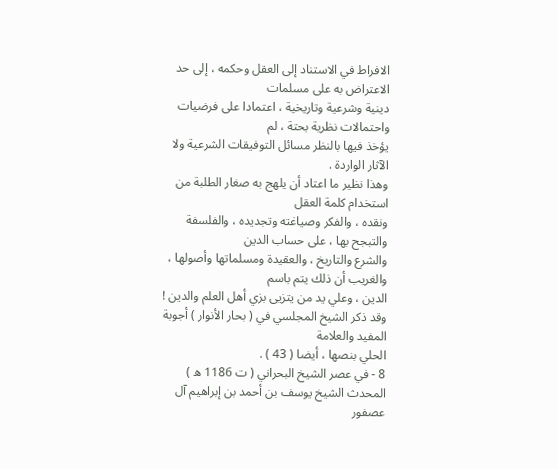الافراط في الاستناد إلى العقل وحكمه ، إلى حد الاعتراض به على مسلمات
دينية وشرعية وتاريخية ، اعتمادا على فرضيات واحتمالات نظرية بحتة ، لم
يؤخذ فيها بالنظر مسائل التوفيقات الشرعية ولا الآثار الواردة .
وهذا نظير ما اعتاد أن يلهج به صغار الطلبة من استخدام كلمة العقل
ونقده ، والفكر وصياغته وتجديده ، والفلسفة والتبجح بها ، على حساب الدين
والشرع والتاريخ ، والعقيدة ومسلماتها وأصولها ، والغريب أن ذلك يتم باسم
الدين ، وعلي يد من يتزيى بزي أهل العلم والدين !
وقد ذكر الشيخ المجلسي في ( بحار الأنوار ) أجوبة المفيد والعلامة
الحلي بنصها ، أيضا ( 43 ) .
8 - في عصر الشيخ البحراني ( ت 1186 ه )
المحدث الشيخ يوسف بن أحمد بن إبراهيم آل عصفور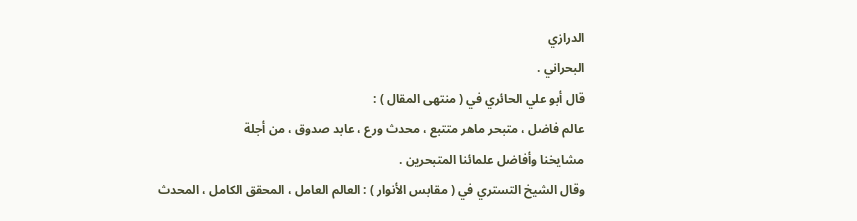الدرازي
البحراني .
قال أبو علي الحائري في ( منتهى المقال ) :
عالم فاضل ، متبحر ماهر متتبع ، محدث ورع ، عابد صدوق ، من أجلة
مشايخنا وأفاضل علمائنا المتبحرين .
وقال الشيخ التستري في ( مقابس الأنوار ) : العالم العامل ، المحقق الكامل ، المحدث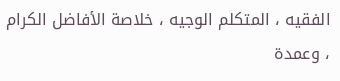الفقيه ، المتكلم الوجيه ، خلاصة الأفاضل الكرام ، وعمدة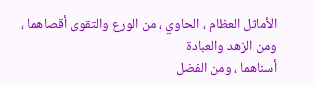الأماثل العظام ، الحاوي ، من الورع والتقوى أقصاهما ، ومن الزهد والعبادة
أسناهما ، ومن الفضل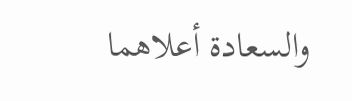والسعادة أعلاهما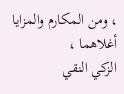، ومن المكارم والمزايا أغلاهما ،
الزكي النقي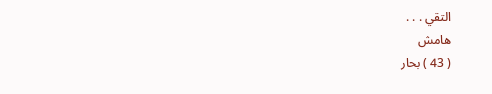التقي . . .
هامش
( 43 ) بحار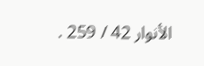الأنوار 42 / 259 .